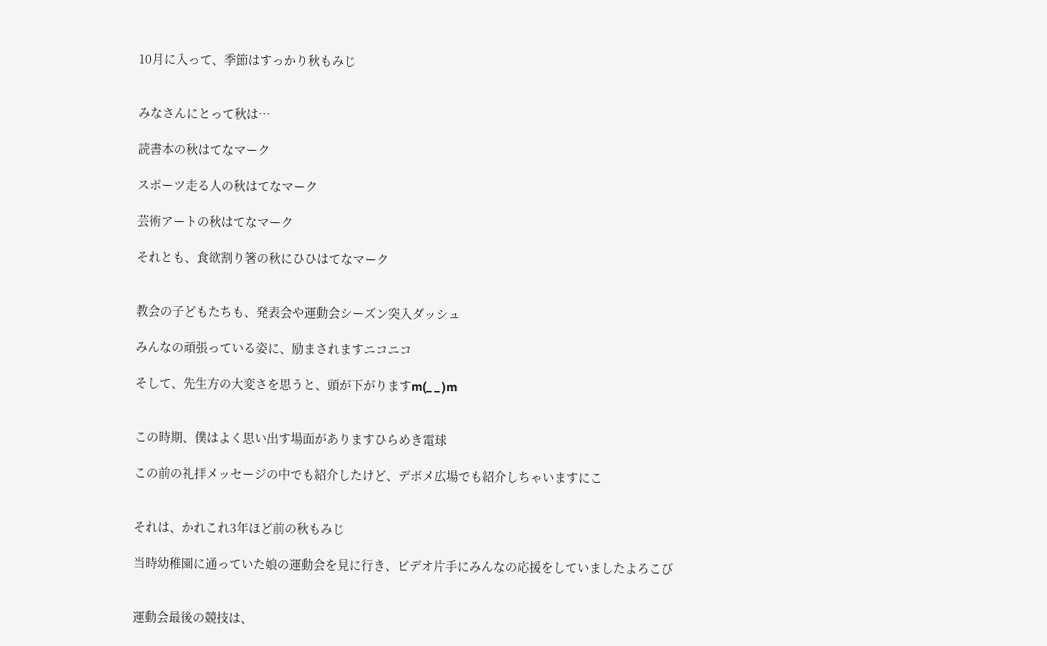10月に入って、季節はすっかり秋もみじ


みなさんにとって秋は…

読書本の秋はてなマーク

スポーツ走る人の秋はてなマーク

芸術アートの秋はてなマーク

それとも、食欲割り箸の秋にひひはてなマーク


教会の子どもたちも、発表会や運動会シーズン突入ダッシュ

みんなの頑張っている姿に、励まされますニコニコ

そして、先生方の大変さを思うと、頭が下がりますm(_ _ )m


この時期、僕はよく思い出す場面がありますひらめき電球

この前の礼拝メッセージの中でも紹介したけど、デボメ広場でも紹介しちゃいますにこ


それは、かれこれ3年ほど前の秋もみじ

当時幼稚園に通っていた娘の運動会を見に行き、ビデオ片手にみんなの応援をしていましたよろこび


運動会最後の競技は、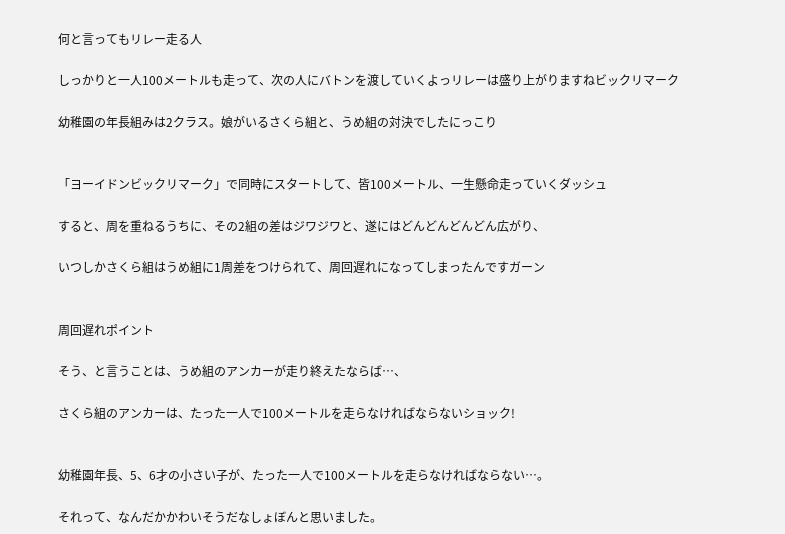何と言ってもリレー走る人

しっかりと一人100メートルも走って、次の人にバトンを渡していくよっリレーは盛り上がりますねビックリマーク

幼稚園の年長組みは2クラス。娘がいるさくら組と、うめ組の対決でしたにっこり


「ヨーイドンビックリマーク」で同時にスタートして、皆100メートル、一生懸命走っていくダッシュ

すると、周を重ねるうちに、その2組の差はジワジワと、遂にはどんどんどんどん広がり、

いつしかさくら組はうめ組に1周差をつけられて、周回遅れになってしまったんですガーン


周回遅れポイント

そう、と言うことは、うめ組のアンカーが走り終えたならば…、

さくら組のアンカーは、たった一人で100メートルを走らなければならないショック!


幼稚園年長、5、6才の小さい子が、たった一人で100メートルを走らなければならない…。

それって、なんだかかわいそうだなしょぼんと思いました。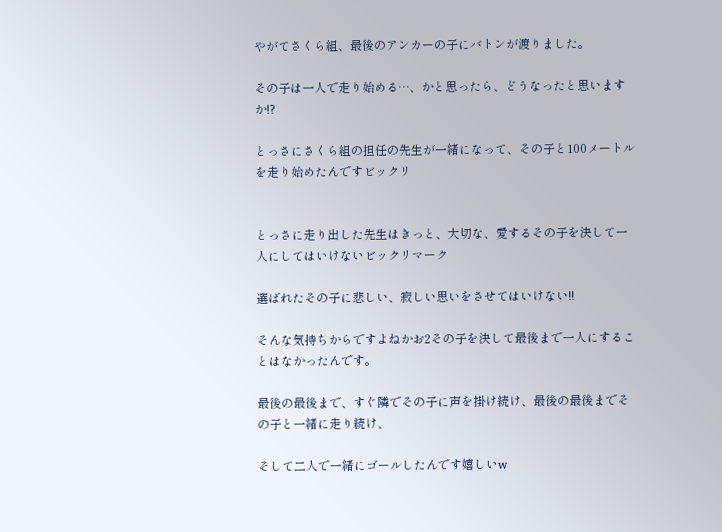やがてさくら組、最後のアンカーの子にバトンが渡りました。

その子は一人で走り始める…、かと思ったら、どうなったと思いますか!?

とっさにさくら組の担任の先生が一緒になって、その子と100メートルを走り始めたんですビックリ


とっさに走り出した先生はきっと、大切な、愛するその子を決して一人にしてはいけないビックリマーク

選ばれたその子に悲しい、寂しい思いをさせてはいけない!!

そんな気持ちからですよねかお2その子を決して最後まで一人にすることはなかったんです。

最後の最後まで、すぐ隣でその子に声を掛け続け、最後の最後までその子と一緒に走り続け、

そして二人で一緒にゴールしたんです嬉しいw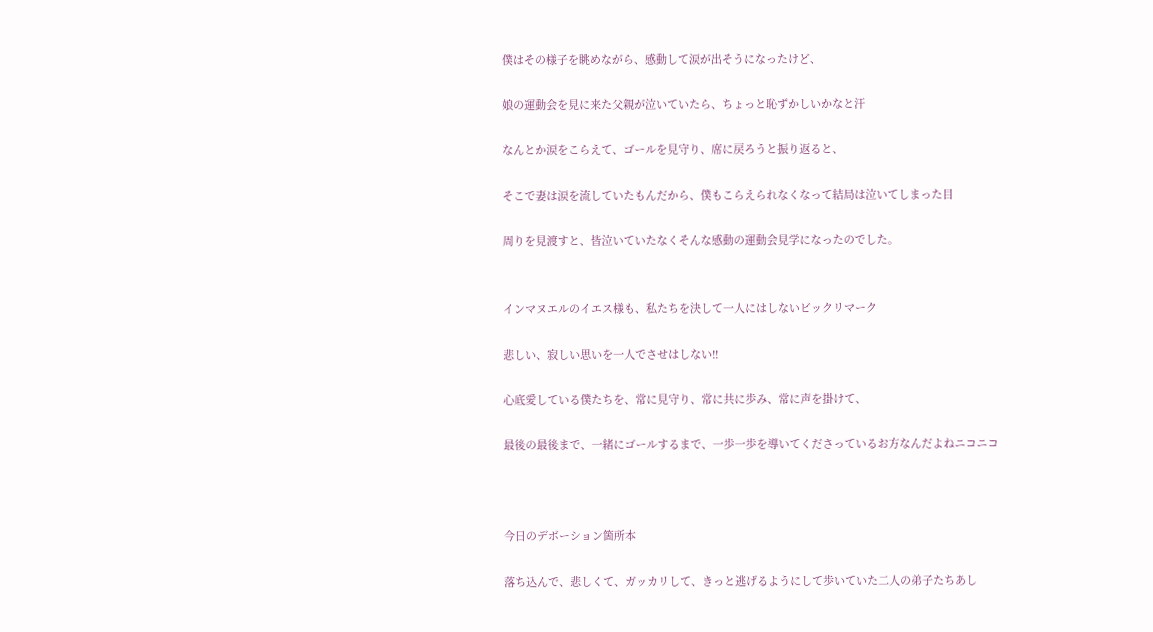僕はその様子を眺めながら、感動して涙が出そうになったけど、

娘の運動会を見に来た父親が泣いていたら、ちょっと恥ずかしいかなと汗

なんとか涙をこらえて、ゴールを見守り、席に戻ろうと振り返ると、

そこで妻は涙を流していたもんだから、僕もこらえられなくなって結局は泣いてしまった目

周りを見渡すと、皆泣いていたなくそんな感動の運動会見学になったのでした。


インマヌエルのイエス様も、私たちを決して一人にはしないビックリマーク

悲しい、寂しい思いを一人でさせはしない!!

心底愛している僕たちを、常に見守り、常に共に歩み、常に声を掛けて、

最後の最後まで、一緒にゴールするまで、一歩一歩を導いてくださっているお方なんだよねニコニコ



今日のデボーション箇所本

落ち込んで、悲しくて、ガッカリして、きっと逃げるようにして歩いていた二人の弟子たちあし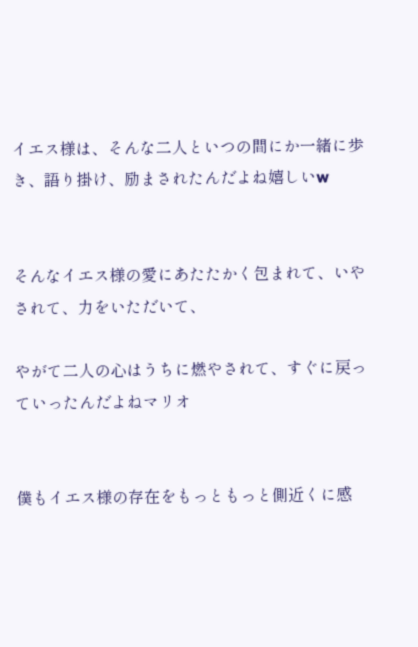イエス様は、そんな二人といつの間にか一緒に歩き、語り掛け、励まされたんだよね嬉しいw


そんなイエス様の愛にあたたかく包まれて、いやされて、力をいただいて、

やがて二人の心はうちに燃やされて、すぐに戻っていったんだよねマリオ


僕もイエス様の存在をもっともっと側近くに感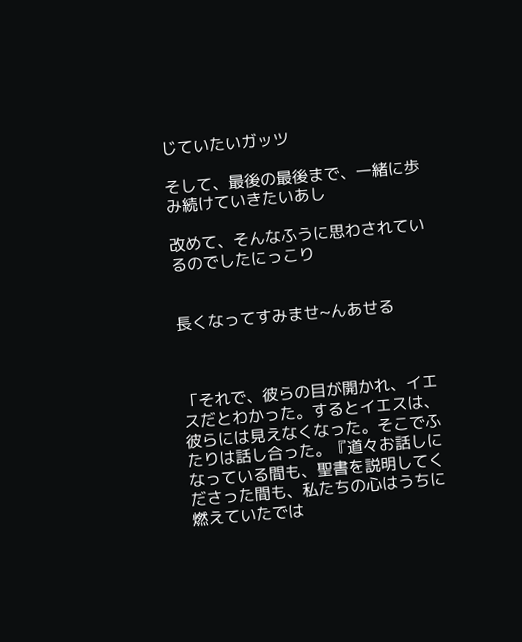じていたいガッツ

そして、最後の最後まで、一緒に歩み続けていきたいあし

改めて、そんなふうに思わされているのでしたにっこり


長くなってすみませ~んあせる



「それで、彼らの目が開かれ、イエスだとわかった。するとイエスは、彼らには見えなくなった。そこでふたりは話し合った。『道々お話しになっている間も、聖書を説明してくださった間も、私たちの心はうちに燃えていたでは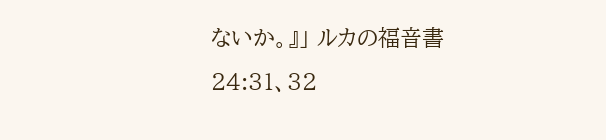ないか。』」 ルカの福音書24:31、32